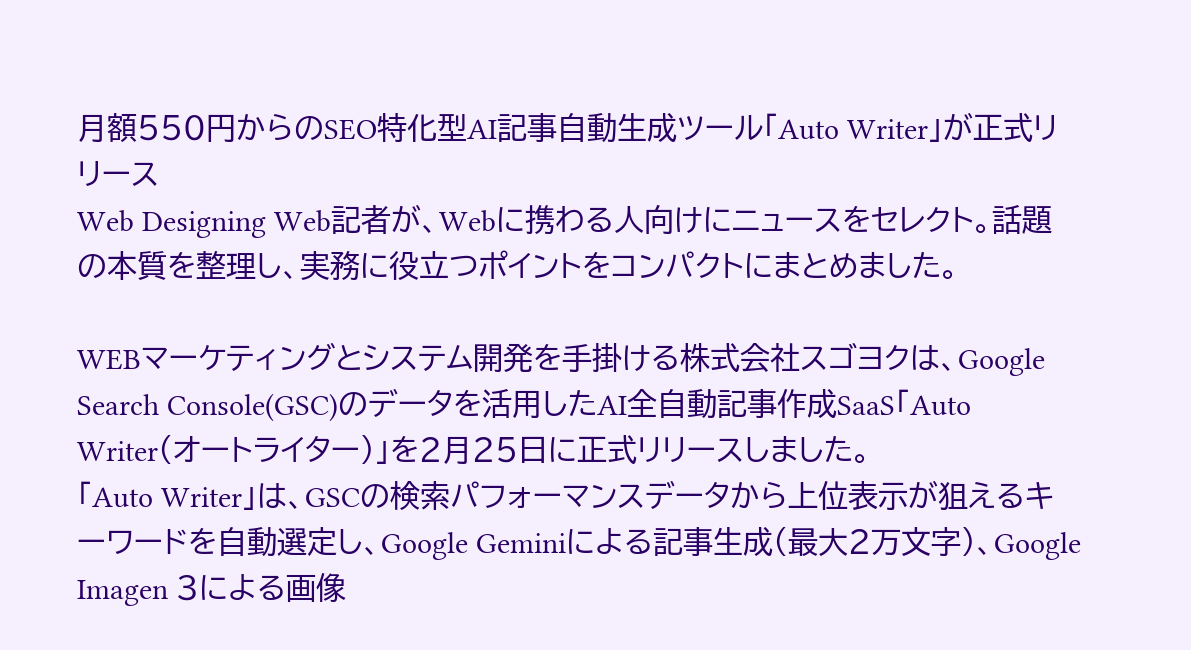月額550円からのSEO特化型AI記事自動生成ツール「Auto Writer」が正式リリース
Web Designing Web記者が、Webに携わる人向けにニュースをセレクト。話題の本質を整理し、実務に役立つポイントをコンパクトにまとめました。

WEBマーケティングとシステム開発を手掛ける株式会社スゴヨクは、Google Search Console(GSC)のデータを活用したAI全自動記事作成SaaS「Auto Writer(オートライター)」を2月25日に正式リリースしました。
「Auto Writer」は、GSCの検索パフォーマンスデータから上位表示が狙えるキーワードを自動選定し、Google Geminiによる記事生成(最大2万文字)、Google Imagen 3による画像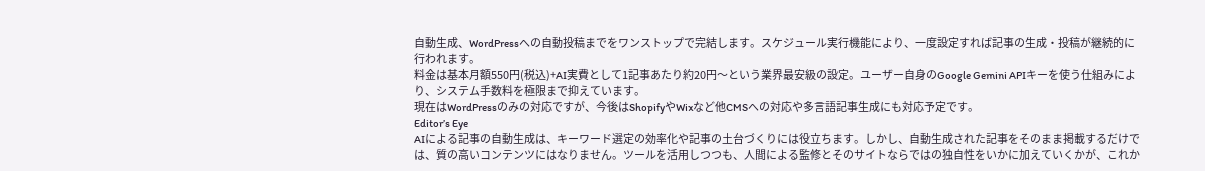自動生成、WordPressへの自動投稿までをワンストップで完結します。スケジュール実行機能により、一度設定すれば記事の生成・投稿が継続的に行われます。
料金は基本月額550円(税込)+AI実費として1記事あたり約20円〜という業界最安級の設定。ユーザー自身のGoogle Gemini APIキーを使う仕組みにより、システム手数料を極限まで抑えています。
現在はWordPressのみの対応ですが、今後はShopifyやWixなど他CMSへの対応や多言語記事生成にも対応予定です。
Editor’s Eye
AIによる記事の自動生成は、キーワード選定の効率化や記事の土台づくりには役立ちます。しかし、自動生成された記事をそのまま掲載するだけでは、質の高いコンテンツにはなりません。ツールを活用しつつも、人間による監修とそのサイトならではの独自性をいかに加えていくかが、これか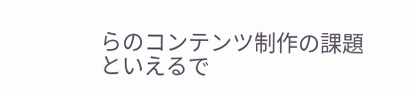らのコンテンツ制作の課題といえるで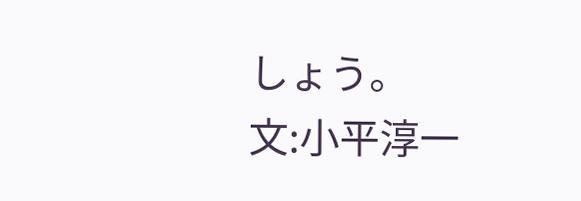しょう。
文:小平淳一